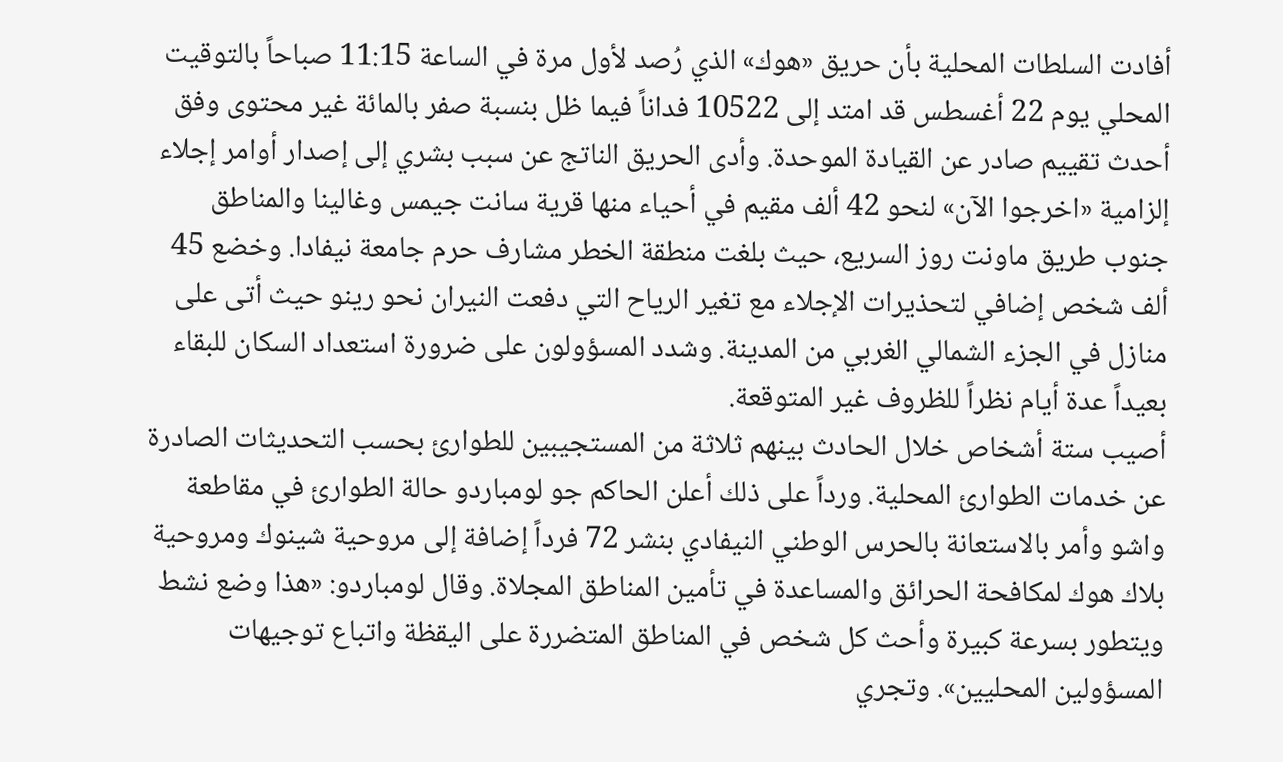أفادت السلطات المحلية بأن حريق «هوك» الذي رُصد لأول مرة في الساعة 11:15 صباحاً بالتوقيت المحلي يوم 22 أغسطس قد امتد إلى 10522 فداناً فيما ظل بنسبة صفر بالمائة غير محتوى وفق أحدث تقييم صادر عن القيادة الموحدة. وأدى الحريق الناتج عن سبب بشري إلى إصدار أوامر إجلاء إلزامية «اخرجوا الآن» لنحو 42 ألف مقيم في أحياء منها قرية سانت جيمس وغالينا والمناطق جنوب طريق ماونت روز السريع، حيث بلغت منطقة الخطر مشارف حرم جامعة نيفادا. وخضع 45 ألف شخص إضافي لتحذيرات الإجلاء مع تغير الرياح التي دفعت النيران نحو رينو حيث أتى على منازل في الجزء الشمالي الغربي من المدينة. وشدد المسؤولون على ضرورة استعداد السكان للبقاء بعيداً عدة أيام نظراً للظروف غير المتوقعة.
أصيب ستة أشخاص خلال الحادث بينهم ثلاثة من المستجيبين للطوارئ بحسب التحديثات الصادرة عن خدمات الطوارئ المحلية. ورداً على ذلك أعلن الحاكم جو لومباردو حالة الطوارئ في مقاطعة واشو وأمر بالاستعانة بالحرس الوطني النيفادي بنشر 72 فرداً إضافة إلى مروحية شينوك ومروحية بلاك هوك لمكافحة الحرائق والمساعدة في تأمين المناطق المجلاة. وقال لومباردو: «هذا وضع نشط ويتطور بسرعة كبيرة وأحث كل شخص في المناطق المتضررة على اليقظة واتباع توجيهات المسؤولين المحليين». وتجري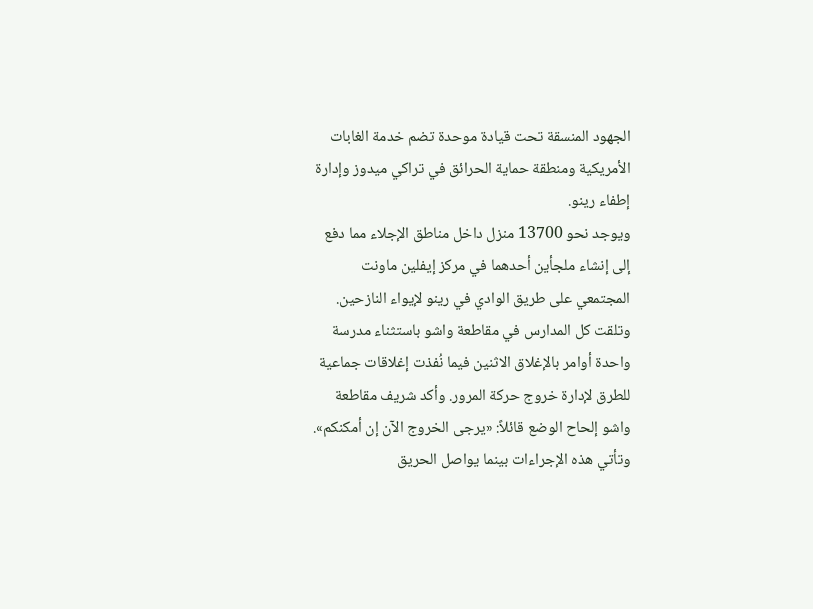الجهود المنسقة تحت قيادة موحدة تضم خدمة الغابات الأمريكية ومنطقة حماية الحرائق في تراكي ميدوز وإدارة إطفاء رينو.
ويوجد نحو 13700 منزل داخل مناطق الإجلاء مما دفع إلى إنشاء ملجأين أحدهما في مركز إيفلين ماونت المجتمعي على طريق الوادي في رينو لإيواء النازحين. وتلقت كل المدارس في مقاطعة واشو باستثناء مدرسة واحدة أوامر بالإغلاق الاثنين فيما نُفذت إغلاقات جماعية للطرق لإدارة خروج حركة المرور. وأكد شريف مقاطعة واشو إلحاح الوضع قائلاً: «يرجى الخروج الآن إن أمكنكم». وتأتي هذه الإجراءات بينما يواصل الحريق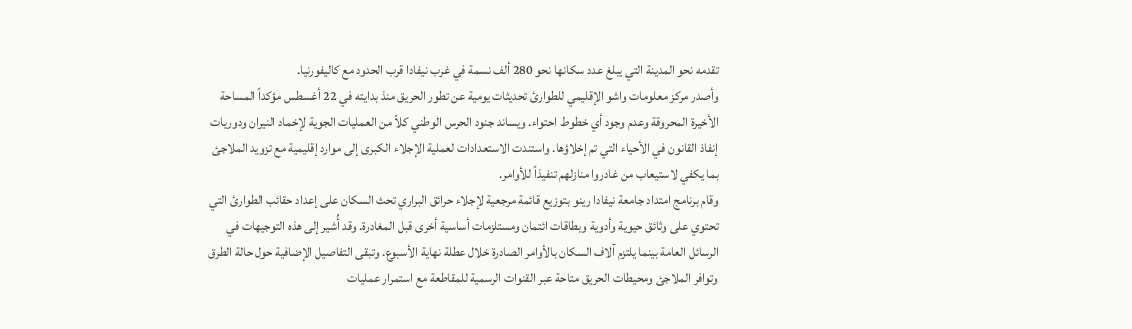تقدمه نحو المدينة التي يبلغ عدد سكانها نحو 280 ألف نسمة في غرب نيفادا قرب الحدود مع كاليفورنيا.
وأصدر مركز معلومات واشو الإقليمي للطوارئ تحديثات يومية عن تطور الحريق منذ بدايته في 22 أغسطس مؤكداً المساحة الأخيرة المحروقة وعدم وجود أي خطوط احتواء. ويساند جنود الحرس الوطني كلاً من العمليات الجوية لإخماد النيران ودوريات إنفاذ القانون في الأحياء التي تم إخلاؤها. واستندت الاستعدادات لعملية الإجلاء الكبرى إلى موارد إقليمية مع تزويد الملاجئ بما يكفي لاستيعاب من غادروا منازلهم تنفيذاً للأوامر.
وقام برنامج امتداد جامعة نيفادا رينو بتوزيع قائمة مرجعية لإجلاء حرائق البراري تحث السكان على إعداد حقائب الطوارئ التي تحتوي على وثائق حيوية وأدوية وبطاقات ائتمان ومستلزمات أساسية أخرى قبل المغادرة. وقد أُشير إلى هذه التوجيهات في الرسائل العامة بينما يلتزم آلاف السكان بالأوامر الصادرة خلال عطلة نهاية الأسبوع. وتبقى التفاصيل الإضافية حول حالة الطرق وتوافر الملاجئ ومحيطات الحريق متاحة عبر القنوات الرسمية للمقاطعة مع استمرار عمليات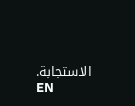الاستجابة.
EN